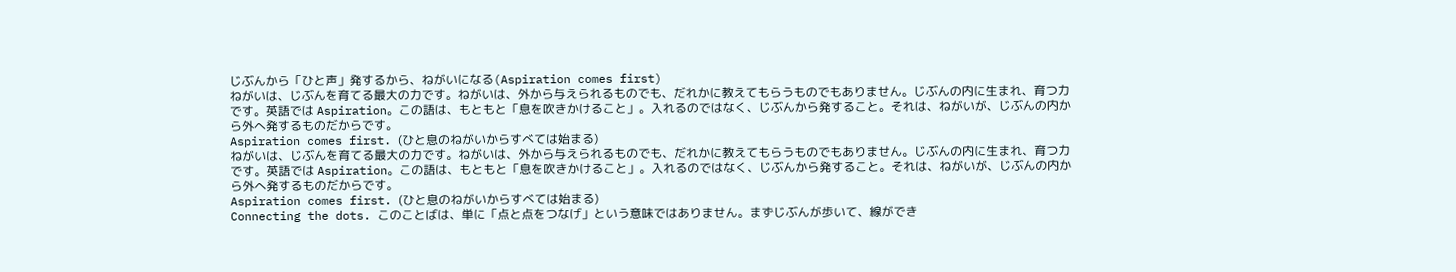じぶんから「ひと声」発するから、ねがいになる(Aspiration comes first)
ねがいは、じぶんを育てる最大の力です。ねがいは、外から与えられるものでも、だれかに教えてもらうものでもありません。じぶんの内に生まれ、育つ力です。英語では Aspiration。この語は、もともと「息を吹きかけること」。入れるのではなく、じぶんから発すること。それは、ねがいが、じぶんの内から外へ発するものだからです。
Aspiration comes first. (ひと息のねがいからすべては始まる)
ねがいは、じぶんを育てる最大の力です。ねがいは、外から与えられるものでも、だれかに教えてもらうものでもありません。じぶんの内に生まれ、育つ力です。英語では Aspiration。この語は、もともと「息を吹きかけること」。入れるのではなく、じぶんから発すること。それは、ねがいが、じぶんの内から外へ発するものだからです。
Aspiration comes first. (ひと息のねがいからすべては始まる)
Connecting the dots. このことばは、単に「点と点をつなげ」という意味ではありません。まずじぶんが歩いて、線ができ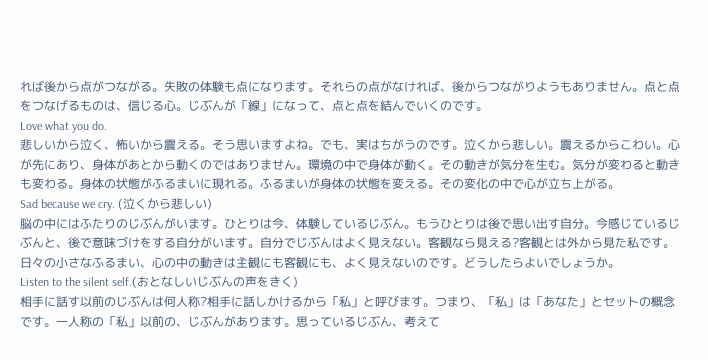れば後から点がつながる。失敗の体験も点になります。それらの点がなければ、後からつながりようもありません。点と点をつなげるものは、信じる心。じぶんが「線」になって、点と点を結んでいくのです。
Love what you do.
悲しいから泣く、怖いから震える。そう思いますよね。でも、実はちがうのです。泣くから悲しい。震えるからこわい。心が先にあり、身体があとから動くのではありません。環境の中で身体が動く。その動きが気分を生む。気分が変わると動きも変わる。身体の状態がふるまいに現れる。ふるまいが身体の状態を変える。その変化の中で心が立ち上がる。
Sad because we cry. (泣くから悲しい)
脳の中にはふたりのじぶんがいます。ひとりは今、体験しているじぶん。もうひとりは後で思い出す自分。今感じているじぶんと、後で意味づけをする自分がいます。自分でじぶんはよく見えない。客観なら見える?客観とは外から見た私です。日々の小さなふるまい、心の中の動きは主観にも客観にも、よく見えないのです。どうしたらよいでしょうか。
Listen to the silent self.(おとなしいじぶんの声をきく)
相手に話す以前のじぶんは何人称?相手に話しかけるから「私」と呼びます。つまり、「私」は「あなた」とセットの概念です。一人称の「私」以前の、じぶんがあります。思っているじぶん、考えて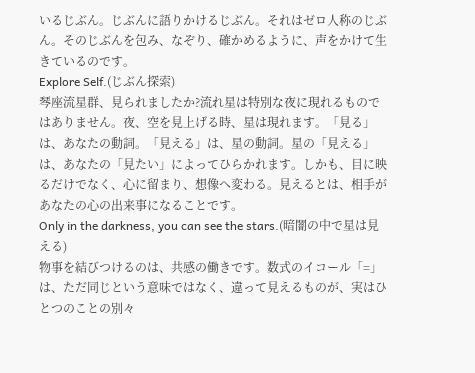いるじぶん。じぶんに語りかけるじぶん。それはゼロ人称のじぶん。そのじぶんを包み、なぞり、確かめるように、声をかけて生きているのです。
Explore Self.(じぶん探索)
琴座流星群、見られましたか?流れ星は特別な夜に現れるものではありません。夜、空を見上げる時、星は現れます。「見る」は、あなたの動詞。「見える」は、星の動詞。星の「見える」は、あなたの「見たい」によってひらかれます。しかも、目に映るだけでなく、心に留まり、想像へ変わる。見えるとは、相手があなたの心の出来事になることです。
Only in the darkness, you can see the stars.(暗闇の中で星は見える)
物事を結びつけるのは、共感の働きです。数式のイコール「=」は、ただ同じという意味ではなく、違って見えるものが、実はひとつのことの別々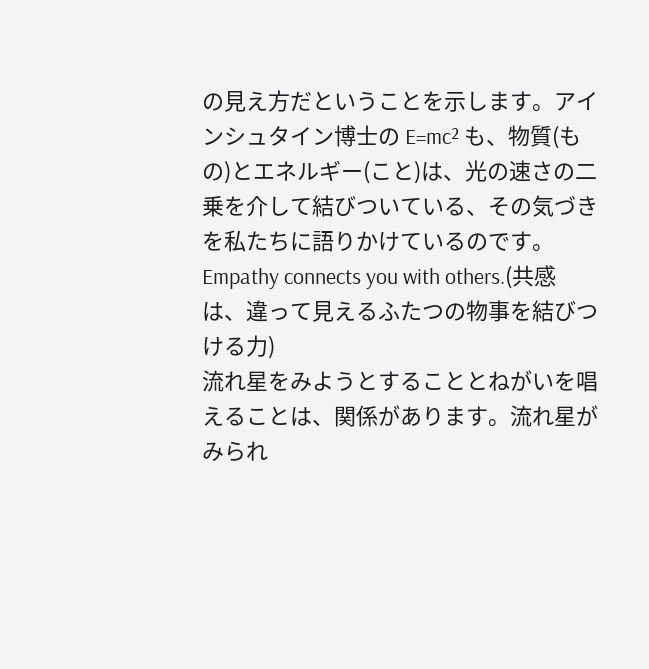の見え方だということを示します。アインシュタイン博士の E=mc² も、物質(もの)とエネルギー(こと)は、光の速さの二乗を介して結びついている、その気づきを私たちに語りかけているのです。
Empathy connects you with others.(共感は、違って見えるふたつの物事を結びつける力)
流れ星をみようとすることとねがいを唱えることは、関係があります。流れ星がみられ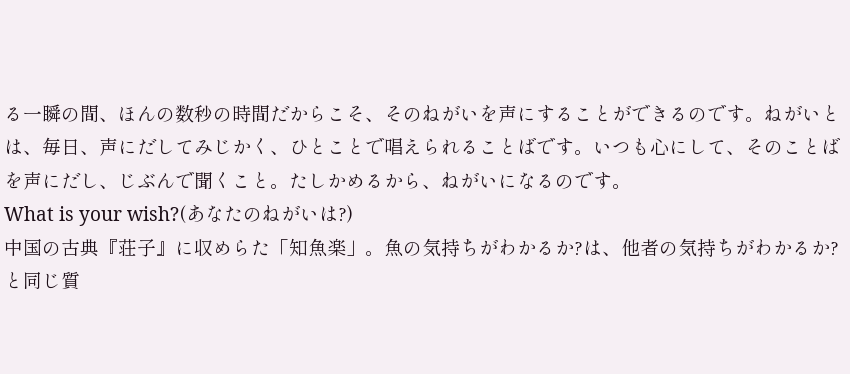る一瞬の間、ほんの数秒の時間だからこそ、そのねがいを声にすることができるのです。ねがいとは、毎日、声にだしてみじかく、ひとことで唱えられることばです。いつも心にして、そのことばを声にだし、じぶんで聞くこと。たしかめるから、ねがいになるのです。
What is your wish?(あなたのねがいは?)
中国の古典『荘子』に収めらた「知魚楽」。魚の気持ちがわかるか?は、他者の気持ちがわかるか?と同じ質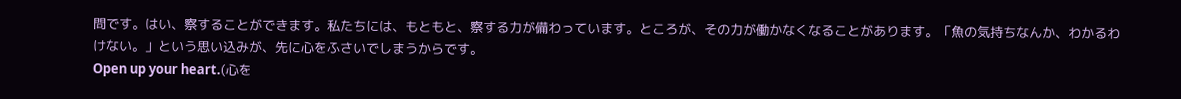問です。はい、察することができます。私たちには、もともと、察する力が備わっています。ところが、その力が働かなくなることがあります。「魚の気持ちなんか、わかるわけない。」という思い込みが、先に心をふさいでしまうからです。
Open up your heart.(心を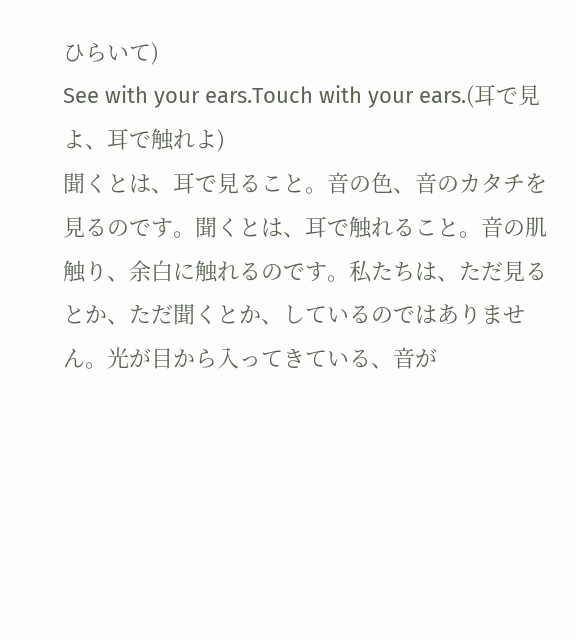ひらいて)
See with your ears.Touch with your ears.(耳で見よ、耳で触れよ)
聞くとは、耳で見ること。音の色、音のカタチを見るのです。聞くとは、耳で触れること。音の肌触り、余白に触れるのです。私たちは、ただ見るとか、ただ聞くとか、しているのではありません。光が目から入ってきている、音が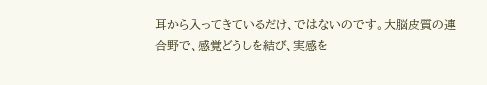耳から入ってきているだけ、ではないのです。大脳皮質の連合野で、感覚どうしを結び、実感を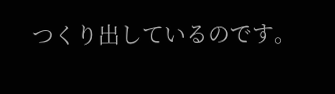つくり出しているのです。